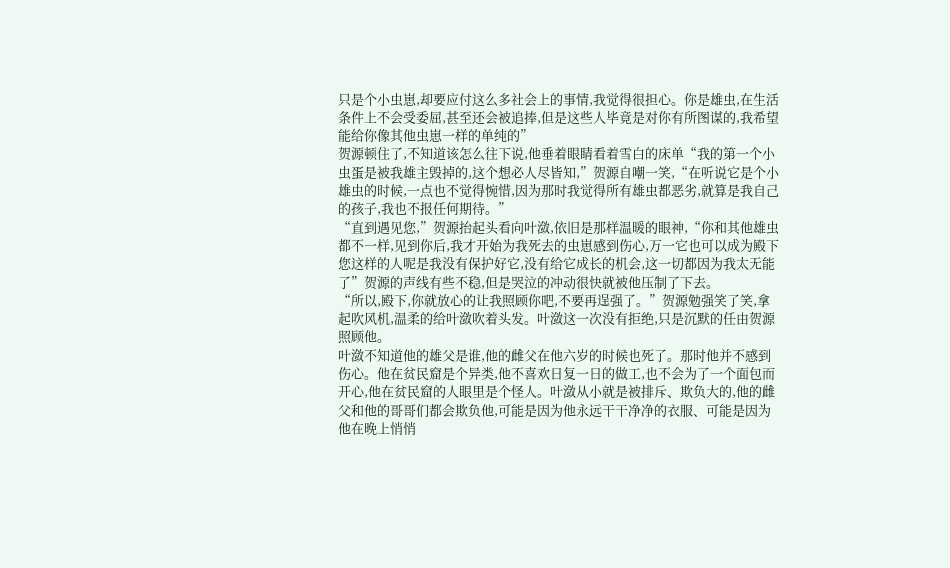只是个小虫崽,却要应付这么多社会上的事情,我觉得很担心。你是雄虫,在生活条件上不会受委屈,甚至还会被追捧,但是这些人毕竟是对你有所图谋的,我希望能给你像其他虫崽一样的单纯的”
贺源顿住了,不知道该怎么往下说,他垂着眼睛看着雪白的床单“我的第一个小虫蛋是被我雄主毁掉的,这个想必人尽皆知,”贺源自嘲一笑,“在听说它是个小雄虫的时候,一点也不觉得惋惜,因为那时我觉得所有雄虫都恶劣,就算是我自己的孩子,我也不报任何期待。”
“直到遇见您,”贺源抬起头看向叶潋,依旧是那样温暖的眼神,“你和其他雄虫都不一样,见到你后,我才开始为我死去的虫崽感到伤心,万一它也可以成为殿下您这样的人呢是我没有保护好它,没有给它成长的机会,这一切都因为我太无能了”贺源的声线有些不稳,但是哭泣的冲动很快就被他压制了下去。
“所以,殿下,你就放心的让我照顾你吧,不要再逞强了。”贺源勉强笑了笑,拿起吹风机,温柔的给叶潋吹着头发。叶潋这一次没有拒绝,只是沉默的任由贺源照顾他。
叶潋不知道他的雄父是谁,他的雌父在他六岁的时候也死了。那时他并不感到伤心。他在贫民窟是个异类,他不喜欢日复一日的做工,也不会为了一个面包而开心,他在贫民窟的人眼里是个怪人。叶潋从小就是被排斥、欺负大的,他的雌父和他的哥哥们都会欺负他,可能是因为他永远干干净净的衣服、可能是因为他在晚上悄悄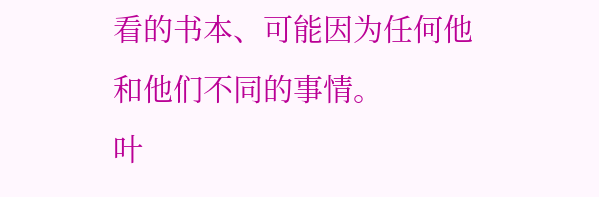看的书本、可能因为任何他和他们不同的事情。
叶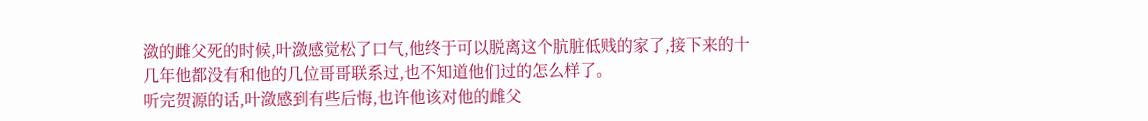潋的雌父死的时候,叶潋感觉松了口气,他终于可以脱离这个肮脏低贱的家了,接下来的十几年他都没有和他的几位哥哥联系过,也不知道他们过的怎么样了。
听完贺源的话,叶潋感到有些后悔,也许他该对他的雌父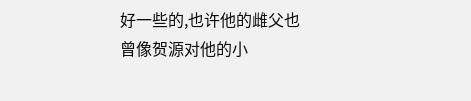好一些的,也许他的雌父也曾像贺源对他的小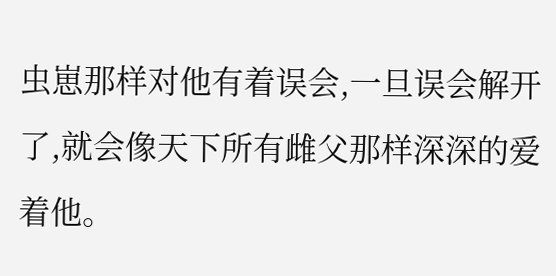虫崽那样对他有着误会,一旦误会解开了,就会像天下所有雌父那样深深的爱着他。